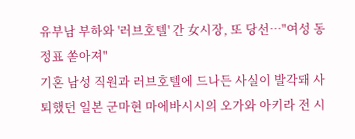유부남 부하와 '러브호텔' 간 女시장, 또 당선…"여성 동정표 쏟아져"
기혼 남성 직원과 러브호텔에 드나든 사실이 발각돼 사퇴했던 일본 군마현 마에바시시의 오가와 아키라 전 시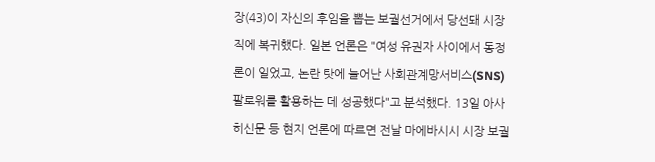장(43)이 자신의 후임을 뽑는 보궐선거에서 당선돼 시장직에 복귀했다. 일본 언론은 "여성 유권자 사이에서 동정론이 일었고, 논란 탓에 늘어난 사회관계망서비스(SNS) 팔로워를 활용하는 데 성공했다"고 분석했다. 13일 아사히신문 등 현지 언론에 따르면 전날 마에바시시 시장 보궐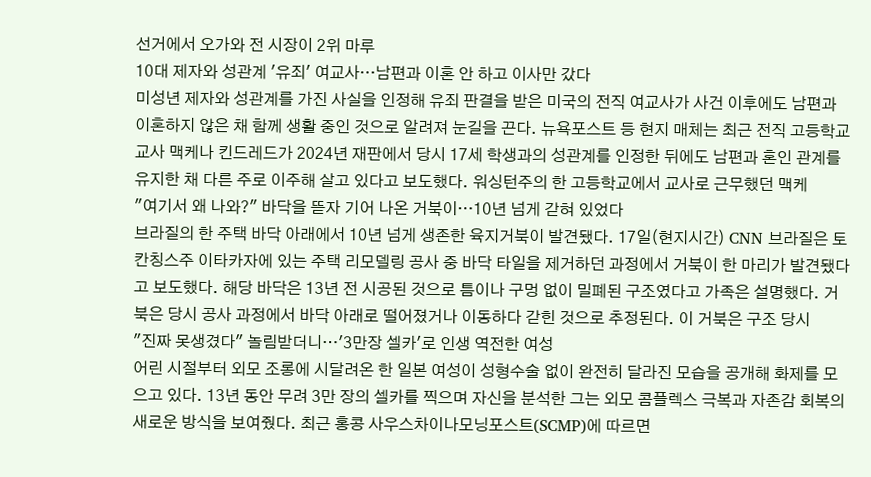선거에서 오가와 전 시장이 2위 마루
10대 제자와 성관계 '유죄' 여교사…남편과 이혼 안 하고 이사만 갔다
미성년 제자와 성관계를 가진 사실을 인정해 유죄 판결을 받은 미국의 전직 여교사가 사건 이후에도 남편과 이혼하지 않은 채 함께 생활 중인 것으로 알려져 눈길을 끈다. 뉴욕포스트 등 현지 매체는 최근 전직 고등학교 교사 맥케나 킨드레드가 2024년 재판에서 당시 17세 학생과의 성관계를 인정한 뒤에도 남편과 혼인 관계를 유지한 채 다른 주로 이주해 살고 있다고 보도했다. 워싱턴주의 한 고등학교에서 교사로 근무했던 맥케
"여기서 왜 나와?" 바닥을 뜯자 기어 나온 거북이…10년 넘게 갇혀 있었다
브라질의 한 주택 바닥 아래에서 10년 넘게 생존한 육지거북이 발견됐다. 17일(현지시간) CNN 브라질은 토칸칭스주 이타카자에 있는 주택 리모델링 공사 중 바닥 타일을 제거하던 과정에서 거북이 한 마리가 발견됐다고 보도했다. 해당 바닥은 13년 전 시공된 것으로 틈이나 구멍 없이 밀폐된 구조였다고 가족은 설명했다. 거북은 당시 공사 과정에서 바닥 아래로 떨어졌거나 이동하다 갇힌 것으로 추정된다. 이 거북은 구조 당시
"진짜 못생겼다" 놀림받더니…'3만장 셀카'로 인생 역전한 여성
어린 시절부터 외모 조롱에 시달려온 한 일본 여성이 성형수술 없이 완전히 달라진 모습을 공개해 화제를 모으고 있다. 13년 동안 무려 3만 장의 셀카를 찍으며 자신을 분석한 그는 외모 콤플렉스 극복과 자존감 회복의 새로운 방식을 보여줬다. 최근 홍콩 사우스차이나모닝포스트(SCMP)에 따르면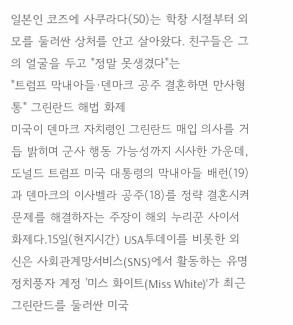일본인 코즈에 사쿠라다(50)는 학창 시절부터 외모를 둘러싼 상처를 안고 살아왔다. 친구들은 그의 얼굴을 두고 "정말 못생겼다"는
"트럼프 막내아들·덴마크 공주 결혼하면 만사형통" 그린란드 해법 화제
미국이 덴마크 자치령인 그린란드 매입 의사를 거듭 밝히며 군사 행동 가능성까지 시사한 가운데, 도널드 트럼프 미국 대통령의 막내아들 배런(19)과 덴마크의 이사벨라 공주(18)를 정략 결혼시켜 문제를 해결하자는 주장이 해외 누리꾼 사이서 화제다.15일(현지시간) USA투데이를 비롯한 외신은 사회관계망서비스(SNS)에서 활동하는 유명 정치풍자 계정 '미스 화이트(Miss White)'가 최근 그린란드를 둘러싼 미국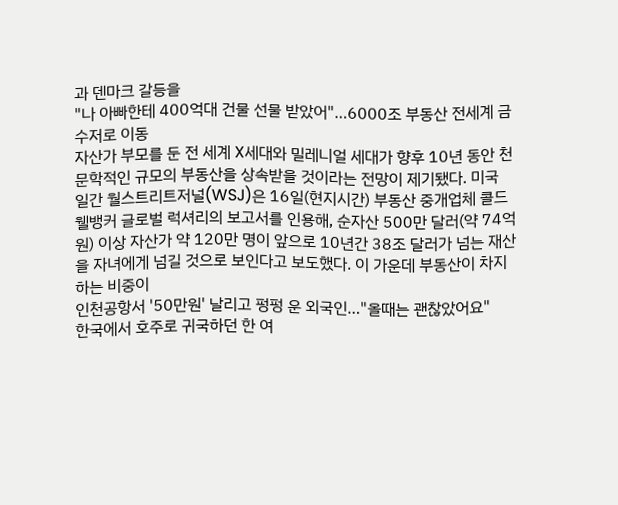과 덴마크 갈등을
"나 아빠한테 400억대 건물 선물 받았어"…6000조 부동산 전세계 금수저로 이동
자산가 부모를 둔 전 세계 X세대와 밀레니얼 세대가 향후 10년 동안 천문학적인 규모의 부동산을 상속받을 것이라는 전망이 제기됐다. 미국 일간 월스트리트저널(WSJ)은 16일(현지시간) 부동산 중개업체 콜드웰뱅커 글로벌 럭셔리의 보고서를 인용해, 순자산 500만 달러(약 74억원) 이상 자산가 약 120만 명이 앞으로 10년간 38조 달러가 넘는 재산을 자녀에게 넘길 것으로 보인다고 보도했다. 이 가운데 부동산이 차지하는 비중이
인천공항서 '50만원' 날리고 펑펑 운 외국인…"올때는 괜찮았어요"
한국에서 호주로 귀국하던 한 여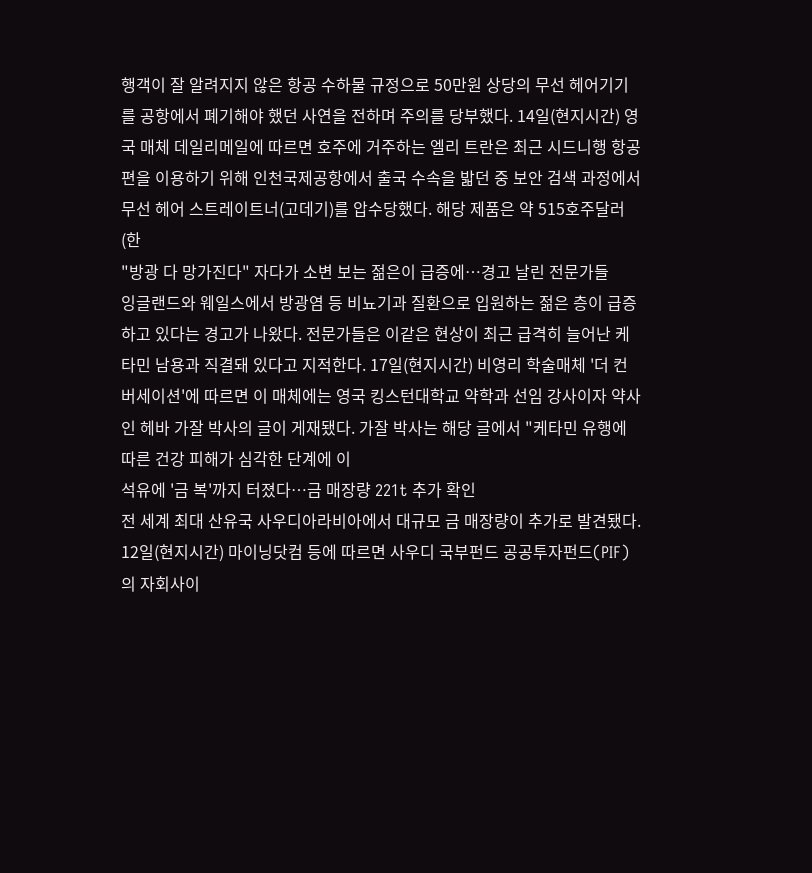행객이 잘 알려지지 않은 항공 수하물 규정으로 50만원 상당의 무선 헤어기기를 공항에서 폐기해야 했던 사연을 전하며 주의를 당부했다. 14일(현지시간) 영국 매체 데일리메일에 따르면 호주에 거주하는 엘리 트란은 최근 시드니행 항공편을 이용하기 위해 인천국제공항에서 출국 수속을 밟던 중 보안 검색 과정에서 무선 헤어 스트레이트너(고데기)를 압수당했다. 해당 제품은 약 515호주달러(한
"방광 다 망가진다" 자다가 소변 보는 젊은이 급증에…경고 날린 전문가들
잉글랜드와 웨일스에서 방광염 등 비뇨기과 질환으로 입원하는 젊은 층이 급증하고 있다는 경고가 나왔다. 전문가들은 이같은 현상이 최근 급격히 늘어난 케타민 남용과 직결돼 있다고 지적한다. 17일(현지시간) 비영리 학술매체 '더 컨버세이션'에 따르면 이 매체에는 영국 킹스턴대학교 약학과 선임 강사이자 약사인 헤바 가잘 박사의 글이 게재됐다. 가잘 박사는 해당 글에서 "케타민 유행에 따른 건강 피해가 심각한 단계에 이
석유에 '금 복'까지 터졌다…금 매장량 221t 추가 확인
전 세계 최대 산유국 사우디아라비아에서 대규모 금 매장량이 추가로 발견됐다. 12일(현지시간) 마이닝닷컴 등에 따르면 사우디 국부펀드 공공투자펀드(PIF)의 자회사이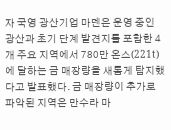자 국영 광산기업 마덴은 운영 중인 광산과 초기 단계 발견지를 포함한 4개 주요 지역에서 780만 온스(221t)에 달하는 금 매장량을 새롭게 탐지했다고 발표했다. 금 매장량이 추가로 파악된 지역은 만수라 마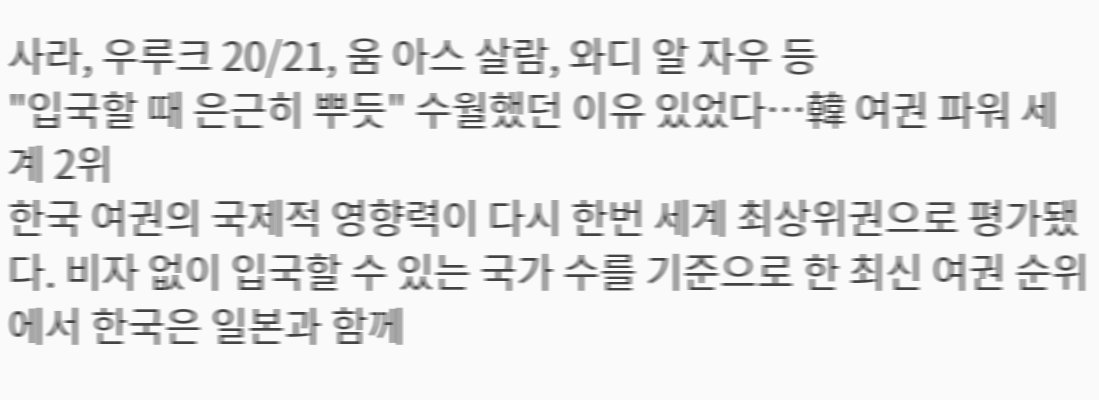사라, 우루크 20/21, 움 아스 살람, 와디 알 자우 등
"입국할 때 은근히 뿌듯" 수월했던 이유 있었다…韓 여권 파워 세계 2위
한국 여권의 국제적 영향력이 다시 한번 세계 최상위권으로 평가됐다. 비자 없이 입국할 수 있는 국가 수를 기준으로 한 최신 여권 순위에서 한국은 일본과 함께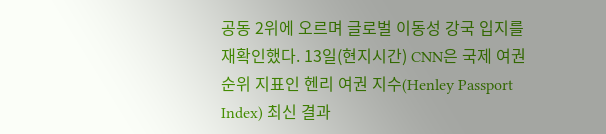공동 2위에 오르며 글로벌 이동성 강국 입지를 재확인했다. 13일(현지시간) CNN은 국제 여권 순위 지표인 헨리 여권 지수(Henley Passport Index) 최신 결과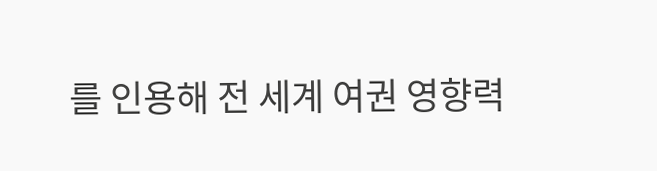를 인용해 전 세계 여권 영향력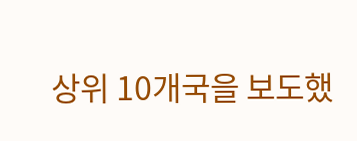상위 10개국을 보도했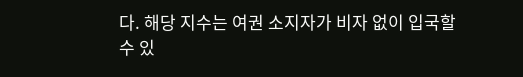다. 해당 지수는 여권 소지자가 비자 없이 입국할 수 있